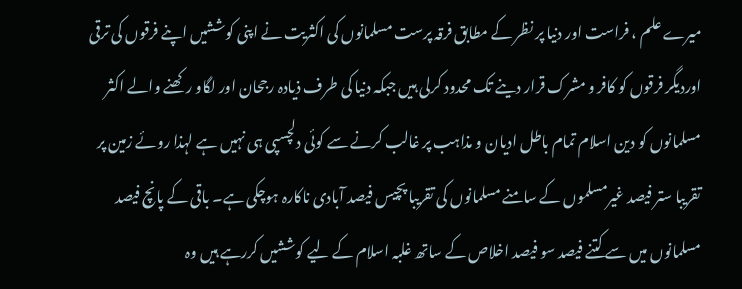میرے علم ، فراست اور دنیا پر نظر کے مطابق فرقہ پرست مسلمانوں کی اکثریت نے اپنی کوششیں اپنے فرقوں کی ترقی اوردیگر فرقوں کو کافر و مشرک قرار دینے تک محدود کرلی ہیں جبکہ دنیا کی طرف ذیادہ رجحان اور لگاو رکھنے والے اکثر مسلمانوں کو دین اسلام تمام باطل ادیان و مذاہب پر غالب کرنے سے کوئی دلچسپی ہی نہیں ہے لہذا روئے زمین پر تقریبا ستر فیصد غیرمسلموں کے سامنے مسلمانوں کی تقریبا پچیس فیصد آبادی ناکارہ ہوچکی ہے۔ باقی کے پانچ فیصد مسلمانوں میں سے کتنے فیصد سو فیصد اخلاص کے ساتھ غلبہ اسلام کے لیے کوششیں کررہے ہیں وہ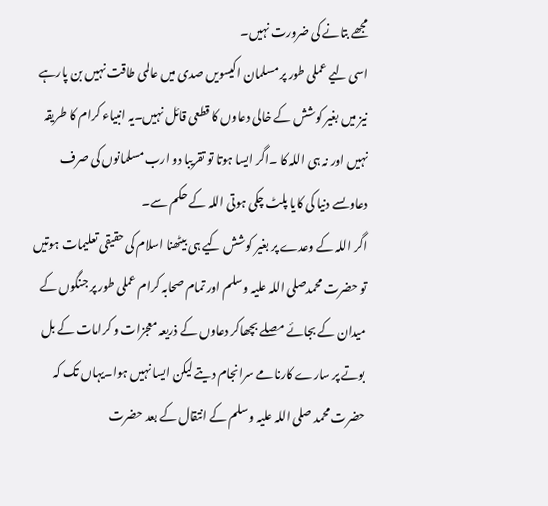مجھے بتانے کی ضرورت نہیں۔
اسی لیے عملی طور پر مسلمان اکیسویں صدی میں عالمی طاقت نہیں بن پارہے نیز میں بغیر کوشش کے خالی دعاوں کا قطعی قائل نہیں۔یہ انبیاء کرام کا طریقہ نہیں اور نہ ہی اللہ کا ۔اگر ایسا ہوتا تو تقریبا دو ارب مسلمانوں کی صرف دعاوںسے دنیا کی کایا پلٹ چکی ہوتی اللہ کے حکم سے۔
اگر اللہ کے وعدے پر بغیر کوشش کیے ہی بیٹھنا اسلام کی حقیقی تعلیمات ہوتیں تو حضرت محمدصلی اللہ علیہ وسلم اور تمام صحابہ کرام عملی طور پر جنگوں کے میدان کے بجائے مصلے بچھاکر دعاوں کے ذریعہ معجزات و کرامات کے بل بوتے پر سارے کارنامے سرانجام دیتے لیکن ایسا نہیں ہوا۔یہاں تک کہ حضرت محمد صلی اللہ علیہ وسلم کے انتقال کے بعد حضرت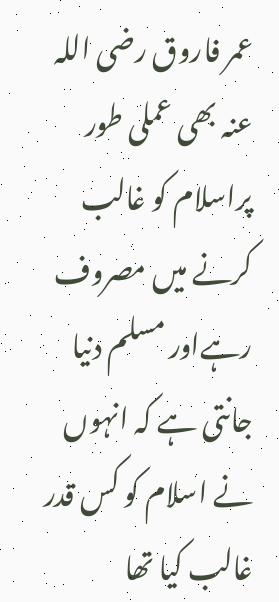عمر فاروق رضی اللہ عنہ بھی عملی طور پراسلام کو غالب کرنے میں مصروف رہےاور مسلم دنیا جانتی ہے کہ انہوں نے اسلام کو کس قدر غالب کیا تھا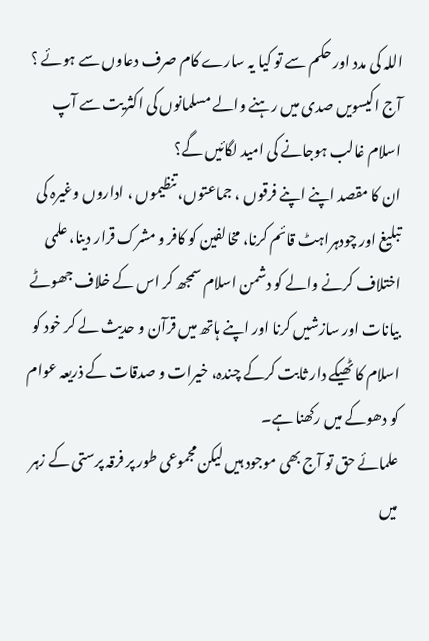اللہ کی مدد اور حکم سے تو کیا یہ سارے کام صرف دعاوں سے ہوئے ؟
آج اکیسویں صدی میں رہنے والے مسلمانوں کی اکثریت سے آپ اسلام غالب ہوجانے کی امید لگائیں گے؟
ان کا مقصد اپنے اپنے فرقوں ، جماعتوں، تنظیموں ، اداروں وغیرہ کی تبلیغ اور چودہراہٹ قائم کرنا، مخالفین کو کافر و مشرک قرار دینا، علمی اختلاف کرنے والے کو دشمن اسلام سمجھ کر اس کے خلاف جھوٹے بیانات اور سازشیں کرنا اور اپنے ہاتھ میں قرآن و حدیث لے کر خود کو اسلام کا ٹھیکے دار ثابت کرکے چندہ، خیرات و صدقات کے ذریعہ عوام کو دھوکے میں رکھنا ہے۔
علمائے حق تو آج بھی موجود ہیں لیکن مجموعی طور پر فرقہ پرستی کے زہر میں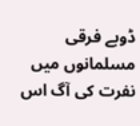ڈوبے فرقی مسلمانوں میں نفرت کی آگ اس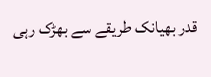قدر بھیانک طریقے سے بھڑک رہی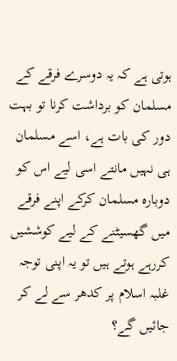ہوتی ہے کہ یہ دوسرے فرقے کے مسلمان کو برداشت کرنا تو بہت دور کی بات ہے، اسے مسلمان ہی نہیں مانتے اسی لیے اس کو دوبارہ مسلمان کرکے اپنے فرقے میں گھسیٹنے کے لیے کوششیں کررہے ہوتے ہیں تو یہ اپنی توجہ غلبہ اسلام پر کدھر سے لے کر جائیں گے؟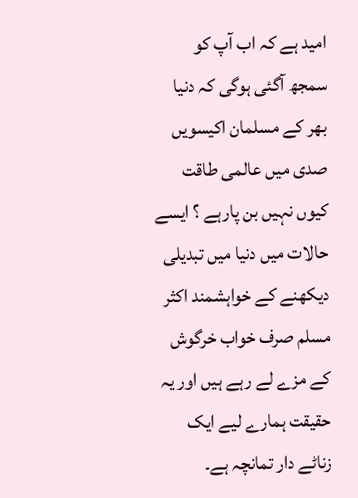امید ہے کہ اب آپ کو سمجھ آگئی ہوگی کہ دنیا بھر کے مسلمان اکیسویں صدی میں عالمی طاقت کیوں نہیں بن پارہے ؟ ایسے حالات میں دنیا میں تبدیلی دیکھنے کے خواہشمند اکثر مسلم صرف خواب خرگوش کے مزے لے رہے ہیں اور یہ حقیقت ہمارے لیے ایک زناٹے دار تمانچہ ہے۔